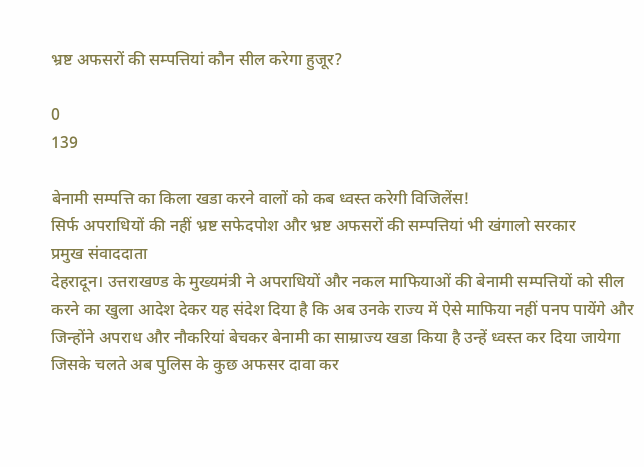भ्रष्ट अफसरों की सम्पत्तियां कौन सील करेगा हुजूर?

0
139

बेनामी सम्पत्ति का किला खडा करने वालों को कब ध्वस्त करेगी विजिलेंस!
सिर्फ अपराधियों की नहीं भ्रष्ट सफेदपोश और भ्रष्ट अफसरों की सम्पत्तियां भी खंगालो सरकार
प्रमुख संवाददाता
देहरादून। उत्तराखण्ड के मुख्यमंत्री ने अपराधियों और नकल माफियाओं की बेनामी सम्पत्तियों को सील करने का खुला आदेश देकर यह संदेश दिया है कि अब उनके राज्य में ऐसे माफिया नहीं पनप पायेंगे और जिन्होंने अपराध और नौकरियां बेचकर बेनामी का साम्राज्य खडा किया है उन्हें ध्वस्त कर दिया जायेगा जिसके चलते अब पुलिस के कुछ अफसर दावा कर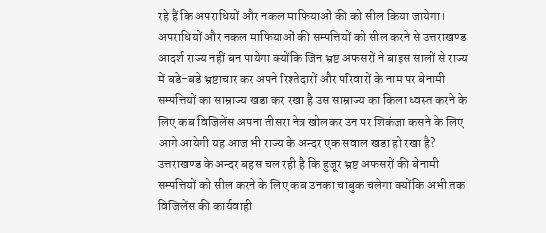रहे हैं कि अपराधियों और नकल माफियाओं की को सील किया जायेगा। अपराधियों और नकल माफियाओं की सम्पत्तियों को सील करने से उत्तराखण्ड आदर्श राज्य नहीं बन पायेगा क्योंकि जिन भ्रष्ट अफसरों ने बाइस सालों से राज्य में बडे-बडे भ्रष्टाचार कर अपने रिश्तेदारों और परिवारों के नाम पर बेनामी सम्पत्तियों का साम्राज्य खडा कर रखा है उस साम्राज्य का किला ध्वस्त करने के लिए कब विजिलेंस अपना तीसरा नेत्र खोलकर उन पर शिकंजा कसने के लिए आगे आयेगी यह आज भी राज्य के अन्दर एक सवाल खडा हो रखा है? उत्तराखण्ड के अन्दर बहस चल रही है कि हुजूर भ्रष्ट अफसरों की बेनामी सम्पत्तियों को सील करने के लिए कब उनका चाबुक चलेगा क्योंकि अभी तक विजिलेंस की कार्यवाही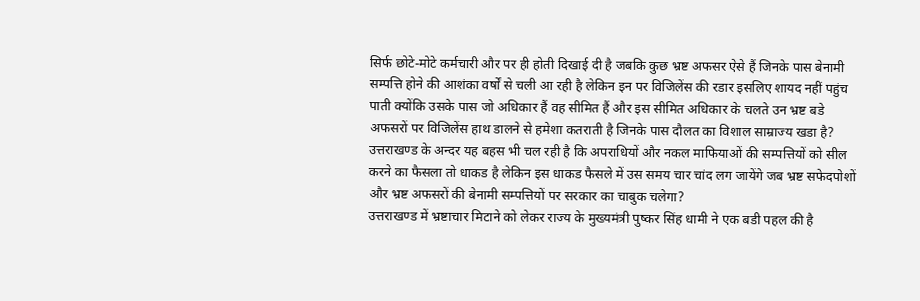सिर्फ छोटे-मोटे कर्मचारी और पर ही होती दिखाई दी है जबकि कुछ भ्रष्ट अफसर ऐसे हैं जिनके पास बेनामी सम्पत्ति होने की आशंका वर्षों से चली आ रही है लेकिन इन पर विजिलेंस की रडार इसलिए शायद नहीं पहुंच पाती क्योंकि उसके पास जो अधिकार हैं वह सीमित हैं और इस सीमित अधिकार के चलते उन भ्रष्ट बडे अफसरों पर विजिलेंस हाथ डालने से हमेशा कतराती है जिनके पास दौलत का विशाल साम्राज्य खडा है? उत्तराखण्ड के अन्दर यह बहस भी चल रही है कि अपराधियों और नकल माफियाओं की सम्पत्तियों को सील करने का फैसला तो धाकड है लेकिन इस धाकड फैसले में उस समय चार चांद लग जायेंगे जब भ्रष्ट सफेदपोशों और भ्रष्ट अफसरों की बेनामी सम्पत्तियों पर सरकार का चाबुक चलेगा?
उत्तराखण्ड में भ्रष्टाचार मिटाने को लेकर राज्य के मुख्यमंत्री पुष्कर सिंह धामी ने एक बडी पहल की है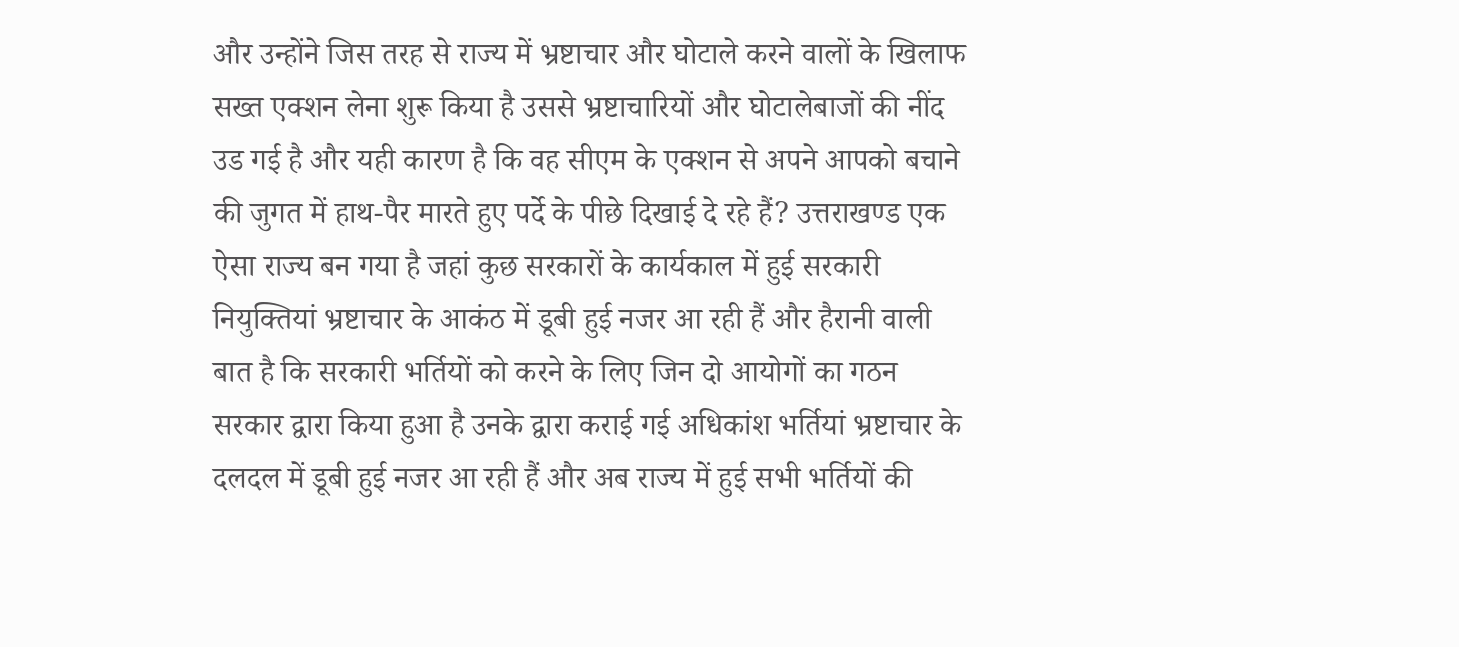और उन्होंने जिस तरह से राज्य में भ्रष्टाचार और घोटाले करने वालों के खिलाफ सख्त एक्शन लेना शुरू किया है उससे भ्रष्टाचारियों और घोटालेबाजों की नींद उड गई है और यही कारण है कि वह सीएम के एक्शन से अपने आपको बचाने की जुगत में हाथ-पैर मारते हुए पर्दे के पीछे दिखाई दे रहे हैं? उत्तराखण्ड एक ऐसा राज्य बन गया है जहां कुछ सरकारों के कार्यकाल में हुई सरकारी नियुक्तियां भ्रष्टाचार के आकंठ में डूबी हुई नजर आ रही हैं और हैरानी वाली बात है कि सरकारी भर्तियों को करने के लिए जिन दो आयोगों का गठन सरकार द्वारा किया हुआ है उनके द्वारा कराई गई अधिकांश भर्तियां भ्रष्टाचार के दलदल में डूबी हुई नजर आ रही हैं और अब राज्य में हुई सभी भर्तियों की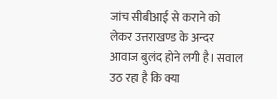जांच सीबीआई से कराने को लेकर उत्तराखण्ड के अन्दर आवाज बुलंद होने लगी है। सवाल उठ रहा है कि क्या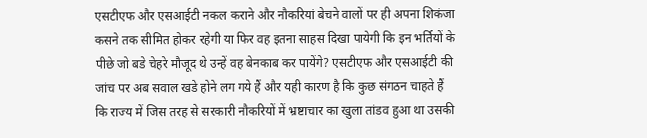एसटीएफ और एसआईटी नकल कराने और नौकरियां बेचने वालों पर ही अपना शिकंजा कसने तक सीमित होकर रहेगी या फिर वह इतना साहस दिखा पायेगी कि इन भर्तियों के पीछे जो बडे चेहरे मौजूद थे उन्हें वह बेनकाब कर पायेंगे? एसटीएफ और एसआईटी की जांच पर अब सवाल खडे होने लग गये हैं और यही कारण है कि कुछ संगठन चाहते हैं कि राज्य में जिस तरह से सरकारी नौकरियों में भ्रष्टाचार का खुला तांडव हुआ था उसकी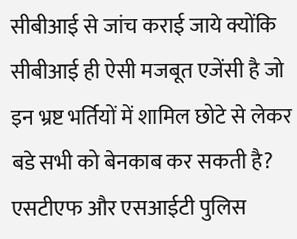सीबीआई से जांच कराई जाये क्योंकि सीबीआई ही ऐसी मजबूत एजेंसी है जो इन भ्रष्ट भर्तियों में शामिल छोटे से लेकर बडे सभी को बेनकाब कर सकती है? एसटीएफ और एसआईटी पुलिस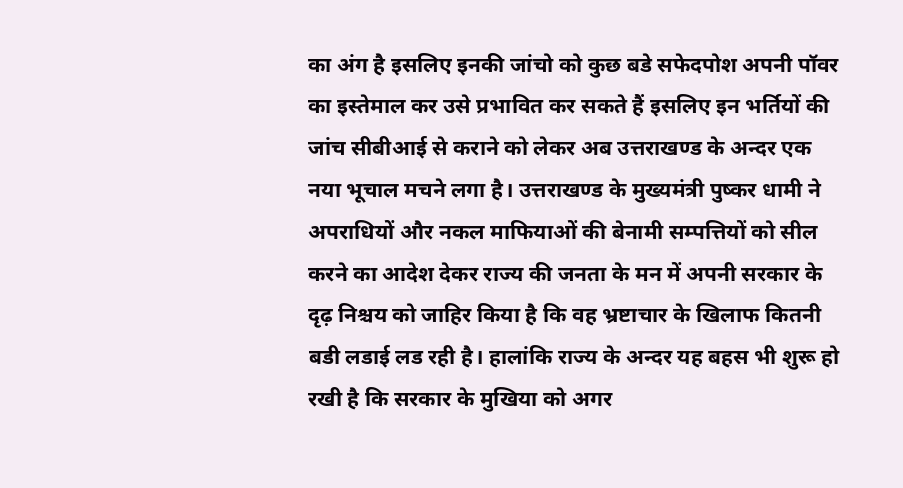का अंग है इसलिए इनकी जांचो को कुछ बडे सफेदपोश अपनी पॉवर का इस्तेमाल कर उसे प्रभावित कर सकते हैं इसलिए इन भर्तियों की जांच सीबीआई से कराने को लेकर अब उत्तराखण्ड के अन्दर एक नया भूचाल मचने लगा है। उत्तराखण्ड के मुख्यमंत्री पुष्कर धामी ने अपराधियों और नकल माफियाओं की बेनामी सम्पत्तियों को सील करने का आदेश देकर राज्य की जनता के मन में अपनी सरकार के दृढ़ निश्चय को जाहिर किया है कि वह भ्रष्टाचार के खिलाफ कितनी बडी लडाई लड रही है। हालांकि राज्य के अन्दर यह बहस भी शुरू हो रखी है कि सरकार के मुखिया को अगर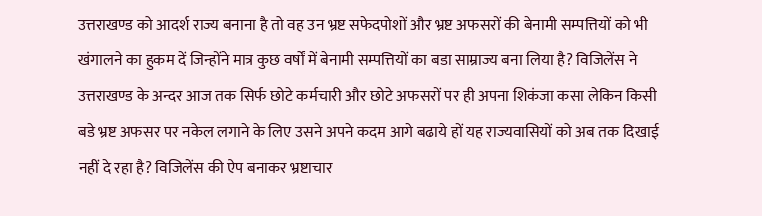उत्तराखण्ड को आदर्श राज्य बनाना है तो वह उन भ्रष्ट सफेदपोशों और भ्रष्ट अफसरों की बेनामी सम्पत्तियों को भी खंगालने का हुकम दें जिन्होंने मात्र कुछ वर्षों में बेनामी सम्पत्तियों का बडा साम्राज्य बना लिया है? विजिलेंस ने उत्तराखण्ड के अन्दर आज तक सिर्फ छोटे कर्मचारी और छोटे अफसरों पर ही अपना शिकंजा कसा लेकिन किसी बडे भ्रष्ट अफसर पर नकेल लगाने के लिए उसने अपने कदम आगे बढाये हों यह राज्यवासियों को अब तक दिखाई नहीं दे रहा है? विजिलेंस की ऐप बनाकर भ्रष्टाचार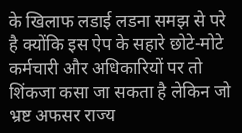के खिलाफ लडाई लडना समझ से परे है क्योंकि इस ऐप के सहारे छोटे-मोटे कर्मचारी और अधिकारियों पर तो शिंकजा कसा जा सकता है लेकिन जो भ्रष्ट अफसर राज्य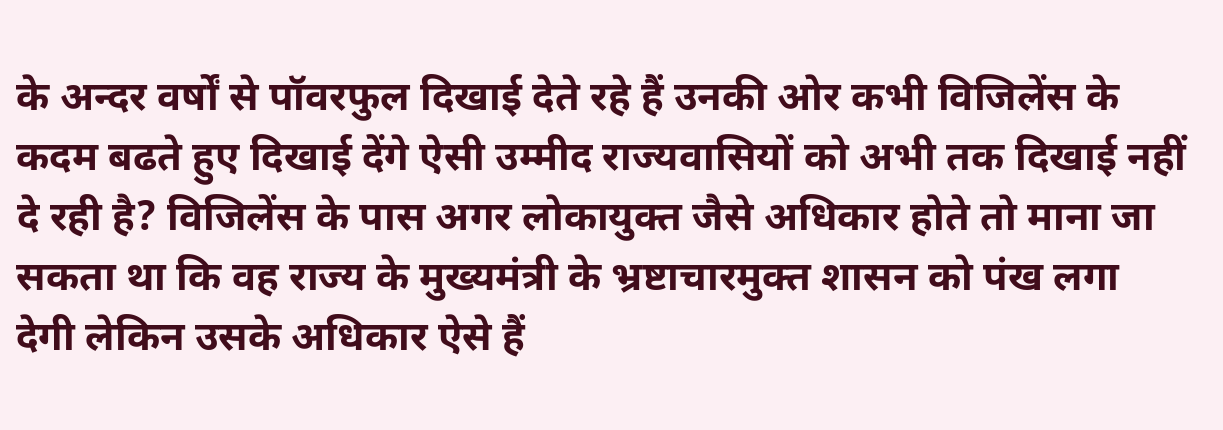के अन्दर वर्षों से पॉवरफुल दिखाई देते रहे हैं उनकी ओर कभी विजिलेंस के कदम बढते हुए दिखाई देंगे ऐसी उम्मीद राज्यवासियों को अभी तक दिखाई नहीं दे रही है? विजिलेंस के पास अगर लोकायुक्त जैसे अधिकार होते तो माना जा सकता था कि वह राज्य के मुख्यमंत्री के भ्रष्टाचारमुक्त शासन को पंख लगा देगी लेकिन उसके अधिकार ऐसे हैं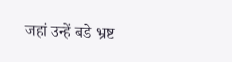जहां उन्हें बडे भ्रष्ट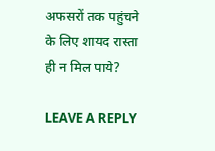अफसरों तक पहुंचने के लिए शायद रास्ता ही न मिल पाये?

LEAVE A REPLY